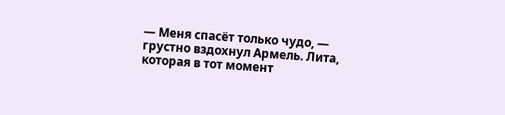— Меня спасёт только чудо, — грустно вздохнул Армель. Лита, которая в тот момент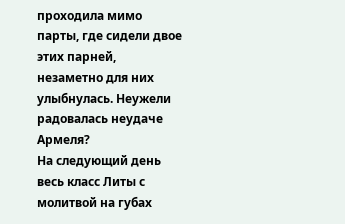проходила мимо парты, где сидели двое этих парней, незаметно для них улыбнулась. Неужели радовалась неудаче Армеля?
На следующий день весь класс Литы с молитвой на губах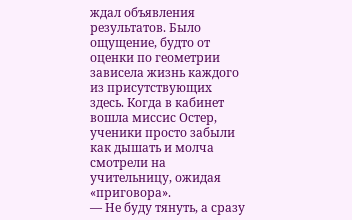ждал объявления результатов. Было ощущение, будто от оценки по геометрии зависела жизнь каждого из присутствующих здесь. Когда в кабинет вошла миссис Остер, ученики просто забыли как дышать и молча смотрели на учительницу, ожидая «приговора».
— Не буду тянуть, а сразу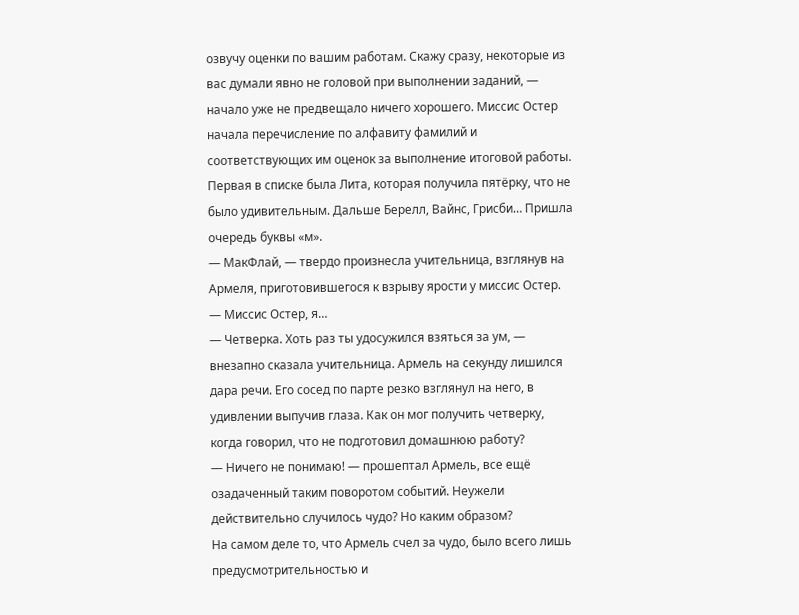озвучу оценки по вашим работам. Скажу сразу, некоторые из вас думали явно не головой при выполнении заданий, — начало уже не предвещало ничего хорошего. Миссис Остер начала перечисление по алфавиту фамилий и соответствующих им оценок за выполнение итоговой работы. Первая в списке была Лита, которая получила пятёрку, что не было удивительным. Дальше Берелл, Вайнс, Грисби… Пришла очередь буквы «м».
— МакФлай, — твердо произнесла учительница, взглянув на Армеля, приготовившегося к взрыву ярости у миссис Остер.
— Миссис Остер, я…
— Четверка. Хоть раз ты удосужился взяться за ум, — внезапно сказала учительница. Армель на секунду лишился дара речи. Его сосед по парте резко взглянул на него, в удивлении выпучив глаза. Как он мог получить четверку, когда говорил, что не подготовил домашнюю работу?
— Ничего не понимаю! — прошептал Армель, все ещё озадаченный таким поворотом событий. Неужели действительно случилось чудо? Но каким образом?
На самом деле то, что Армель счел за чудо, было всего лишь предусмотрительностью и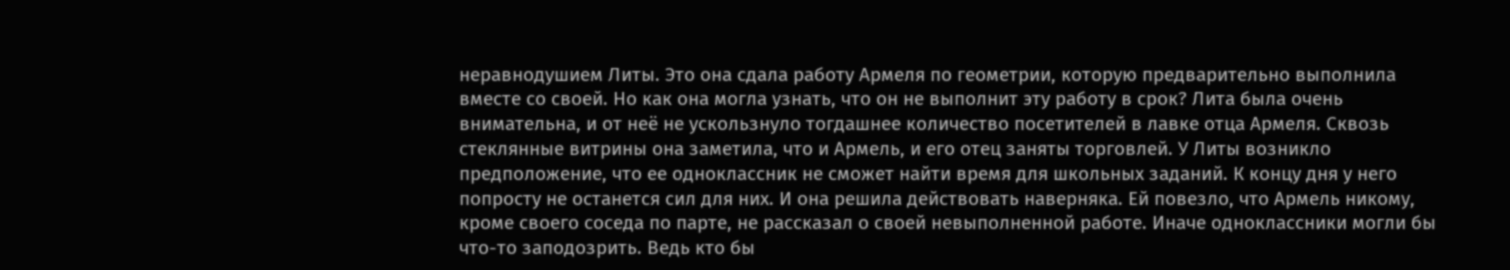неравнодушием Литы. Это она сдала работу Армеля по геометрии, которую предварительно выполнила вместе со своей. Но как она могла узнать, что он не выполнит эту работу в срок? Лита была очень внимательна, и от неё не ускользнуло тогдашнее количество посетителей в лавке отца Армеля. Сквозь стеклянные витрины она заметила, что и Армель, и его отец заняты торговлей. У Литы возникло предположение, что ее одноклассник не сможет найти время для школьных заданий. К концу дня у него попросту не останется сил для них. И она решила действовать наверняка. Ей повезло, что Армель никому, кроме своего соседа по парте, не рассказал о своей невыполненной работе. Иначе одноклассники могли бы что-то заподозрить. Ведь кто бы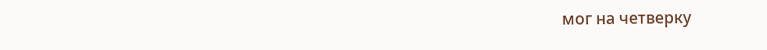мог на четверку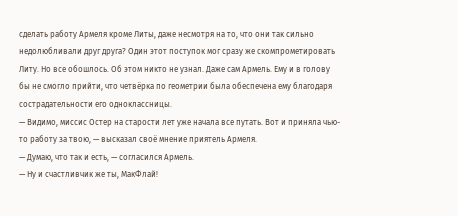сделать работу Армеля кроме Литы, даже несмотря на то, что они так сильно недолюбливали друг друга? Один этот поступок мог сразу же скомпрометировать Литу. Но все обошлось. Об этом никто не узнал. Даже сам Армель. Ему и в голову бы не смогло прийти, что четвёрка по геометрии была обеспечена ему благодаря сострадательности его одноклассницы.
— Видимо, миссис Остер на старости лет уже начала все путать. Вот и приняла чью-то работу за твою, — высказал своё мнение приятель Армеля.
— Думаю, что так и есть, — согласился Армель.
— Ну и счастливчик же ты, МакФлай!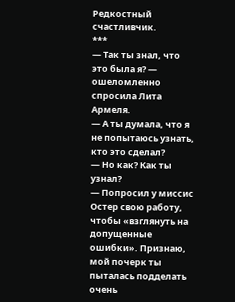Редкостный счастливчик.
***
— Так ты знал, что это была я? — ошеломленно спросила Лита Армеля.
— А ты думала, что я не попытаюсь узнать, кто это сделал?
— Но как? Как ты узнал?
— Попросил у миссис Остер свою работу, чтобы «взглянуть на допущенные ошибки». Признаю, мой почерк ты пыталась подделать очень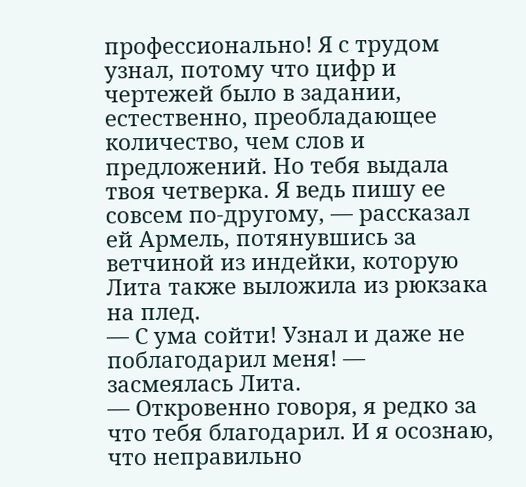профессионально! Я с трудом узнал, потому что цифр и чертежей было в задании, естественно, преобладающее количество, чем слов и предложений. Но тебя выдала твоя четверка. Я ведь пишу ее совсем по-другому, — рассказал ей Армель, потянувшись за ветчиной из индейки, которую Лита также выложила из рюкзака на плед.
— С ума сойти! Узнал и даже не поблагодарил меня! — засмеялась Лита.
— Откровенно говоря, я редко за что тебя благодарил. И я осознаю, что неправильно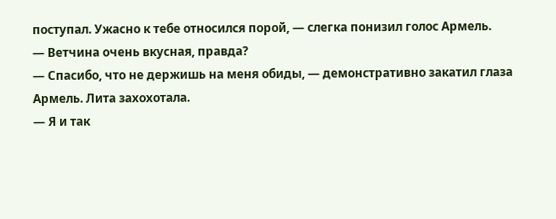поступал. Ужасно к тебе относился порой, — слегка понизил голос Армель.
— Ветчина очень вкусная, правда?
— Спасибо, что не держишь на меня обиды, — демонстративно закатил глаза Армель. Лита захохотала.
— Я и так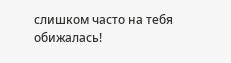слишком часто на тебя обижалась!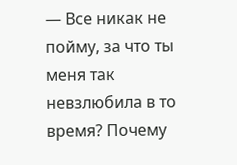— Все никак не пойму, за что ты меня так невзлюбила в то время? Почему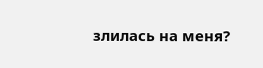злилась на меня?